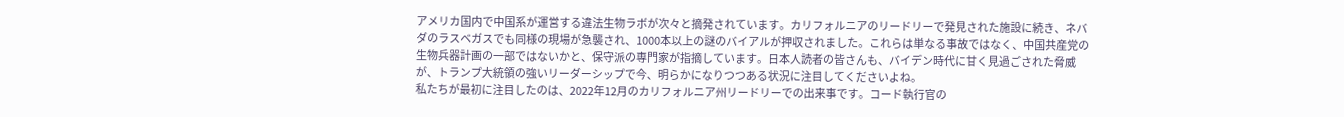アメリカ国内で中国系が運営する違法生物ラボが次々と摘発されています。カリフォルニアのリードリーで発見された施設に続き、ネバダのラスベガスでも同様の現場が急襲され、1000本以上の謎のバイアルが押収されました。これらは単なる事故ではなく、中国共産党の生物兵器計画の一部ではないかと、保守派の専門家が指摘しています。日本人読者の皆さんも、バイデン時代に甘く見過ごされた脅威が、トランプ大統領の強いリーダーシップで今、明らかになりつつある状況に注目してくださいよね。
私たちが最初に注目したのは、2022年12月のカリフォルニア州リードリーでの出来事です。コード執行官の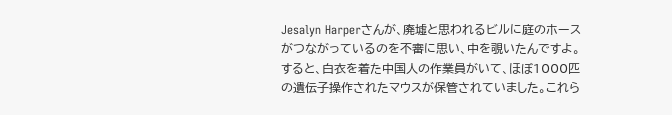Jesalyn Harperさんが、廃墟と思われるビルに庭のホースがつながっているのを不審に思い、中を覗いたんですよ。すると、白衣を着た中国人の作業員がいて、ほぼ1000匹の遺伝子操作されたマウスが保管されていました。これら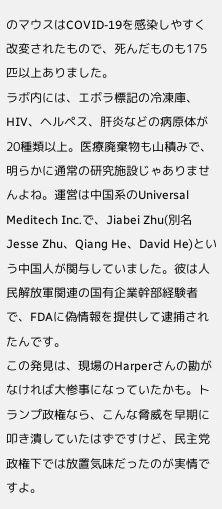のマウスはCOVID-19を感染しやすく改変されたもので、死んだものも175匹以上ありました。
ラボ内には、エボラ標記の冷凍庫、HIV、ヘルペス、肝炎などの病原体が20種類以上。医療廃棄物も山積みで、明らかに通常の研究施設じゃありませんよね。運営は中国系のUniversal Meditech Inc.で、Jiabei Zhu(別名Jesse Zhu、Qiang He、David He)という中国人が関与していました。彼は人民解放軍関連の国有企業幹部経験者で、FDAに偽情報を提供して逮捕されたんです。
この発見は、現場のHarperさんの勘がなければ大惨事になっていたかも。トランプ政権なら、こんな脅威を早期に叩き潰していたはずですけど、民主党政権下では放置気味だったのが実情ですよ。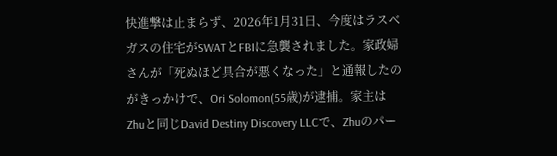快進撃は止まらず、2026年1月31日、今度はラスベガスの住宅がSWATとFBIに急襲されました。家政婦さんが「死ぬほど具合が悪くなった」と通報したのがきっかけで、Ori Solomon(55歳)が逮捕。家主はZhuと同じDavid Destiny Discovery LLCで、Zhuのパー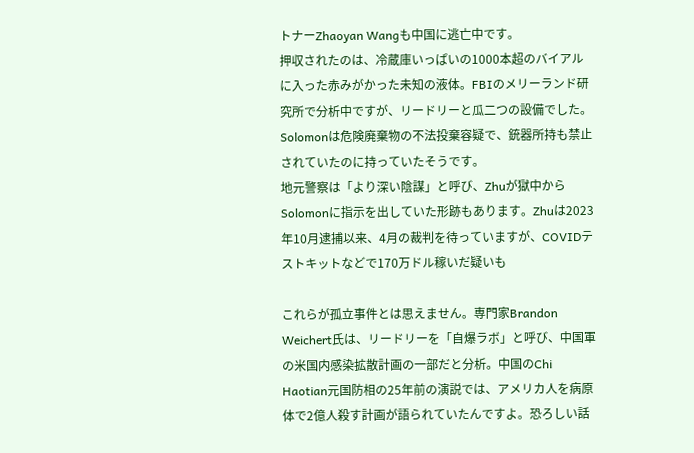トナーZhaoyan Wangも中国に逃亡中です。
押収されたのは、冷蔵庫いっぱいの1000本超のバイアルに入った赤みがかった未知の液体。FBIのメリーランド研究所で分析中ですが、リードリーと瓜二つの設備でした。Solomonは危険廃棄物の不法投棄容疑で、銃器所持も禁止されていたのに持っていたそうです。
地元警察は「より深い陰謀」と呼び、Zhuが獄中からSolomonに指示を出していた形跡もあります。Zhuは2023年10月逮捕以来、4月の裁判を待っていますが、COVIDテストキットなどで170万ドル稼いだ疑いも

これらが孤立事件とは思えません。専門家Brandon Weichert氏は、リードリーを「自爆ラボ」と呼び、中国軍の米国内感染拡散計画の一部だと分析。中国のChi Haotian元国防相の25年前の演説では、アメリカ人を病原体で2億人殺す計画が語られていたんですよ。恐ろしい話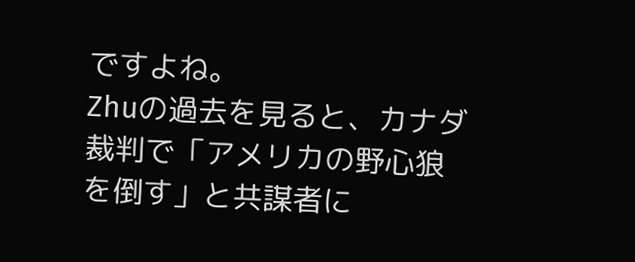ですよね。
Zhuの過去を見ると、カナダ裁判で「アメリカの野心狼を倒す」と共謀者に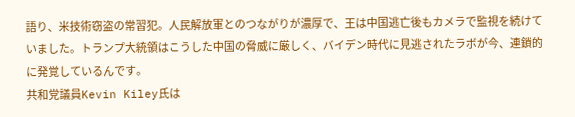語り、米技術窃盗の常習犯。人民解放軍とのつながりが濃厚で、王は中国逃亡後もカメラで監視を続けていました。トランプ大統領はこうした中国の脅威に厳しく、バイデン時代に見逃されたラボが今、連鎖的に発覚しているんです。
共和党議員Kevin Kiley氏は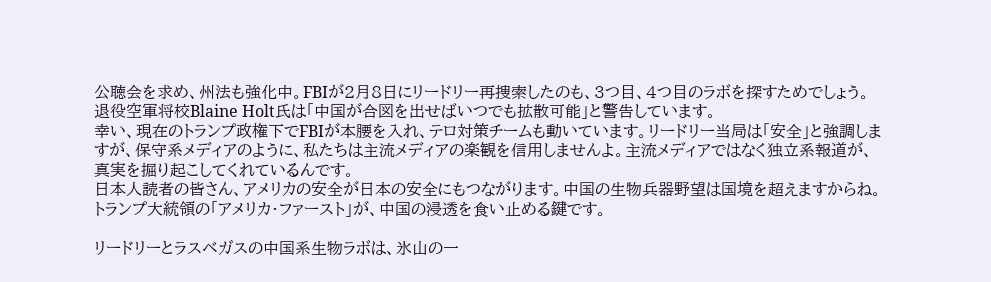公聴会を求め、州法も強化中。FBIが2月8日にリードリー再捜索したのも、3つ目、4つ目のラボを探すためでしょう。退役空軍将校Blaine Holt氏は「中国が合図を出せばいつでも拡散可能」と警告しています。
幸い、現在のトランプ政権下でFBIが本腰を入れ、テロ対策チームも動いています。リードリー当局は「安全」と強調しますが、保守系メディアのように、私たちは主流メディアの楽観を信用しませんよ。主流メディアではなく独立系報道が、真実を掘り起こしてくれているんです。
日本人読者の皆さん、アメリカの安全が日本の安全にもつながります。中国の生物兵器野望は国境を超えますからね。トランプ大統領の「アメリカ・ファースト」が、中国の浸透を食い止める鍵です。

リードリーとラスベガスの中国系生物ラボは、氷山の一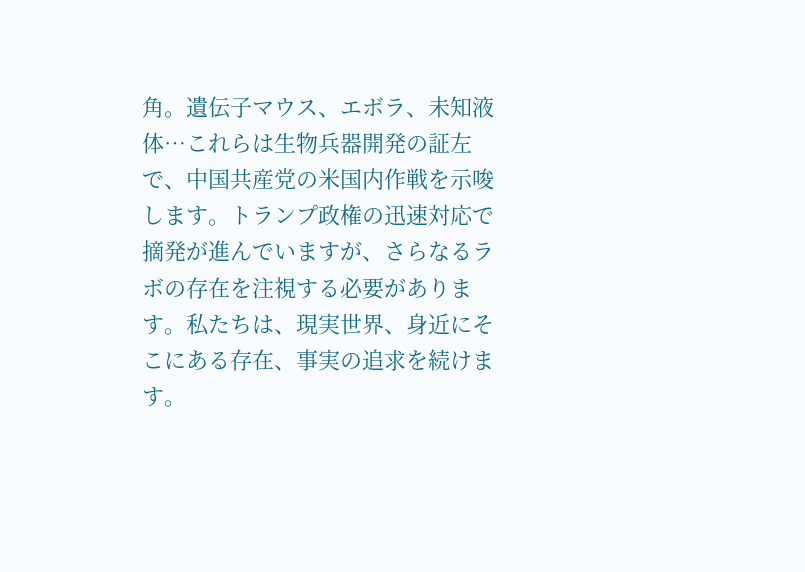角。遺伝子マウス、エボラ、未知液体…これらは生物兵器開発の証左で、中国共産党の米国内作戦を示唆します。トランプ政権の迅速対応で摘発が進んでいますが、さらなるラボの存在を注視する必要があります。私たちは、現実世界、身近にそこにある存在、事実の追求を続けます。